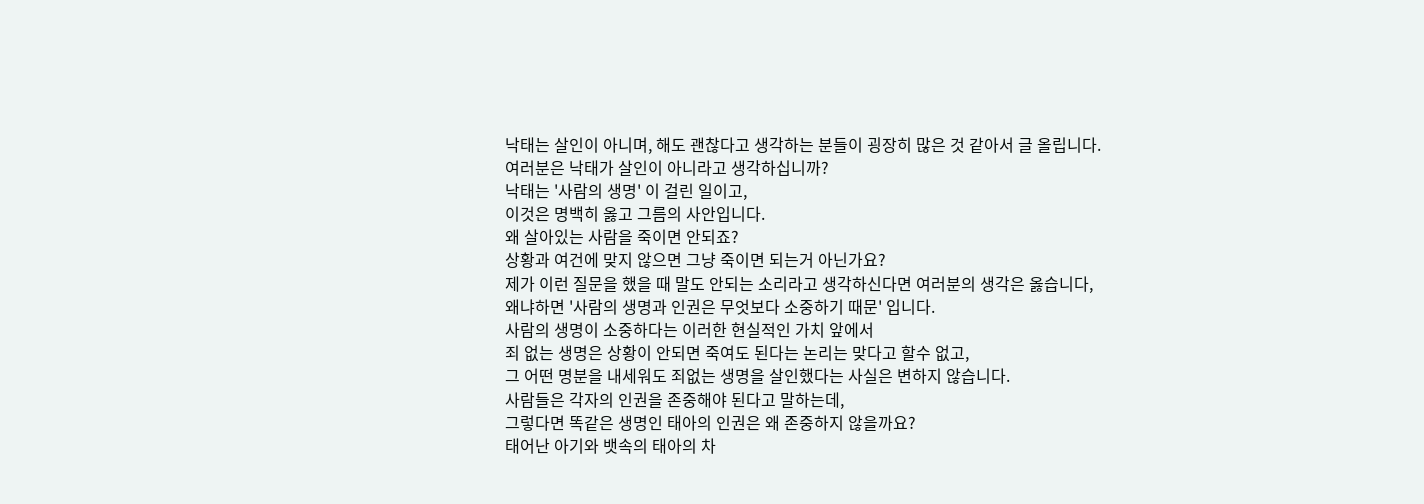낙태는 살인이 아니며, 해도 괜찮다고 생각하는 분들이 굉장히 많은 것 같아서 글 올립니다.
여러분은 낙태가 살인이 아니라고 생각하십니까?
낙태는 '사람의 생명' 이 걸린 일이고,
이것은 명백히 옳고 그름의 사안입니다.
왜 살아있는 사람을 죽이면 안되죠?
상황과 여건에 맞지 않으면 그냥 죽이면 되는거 아닌가요?
제가 이런 질문을 했을 때 말도 안되는 소리라고 생각하신다면 여러분의 생각은 옳습니다,
왜냐하면 '사람의 생명과 인권은 무엇보다 소중하기 때문' 입니다.
사람의 생명이 소중하다는 이러한 현실적인 가치 앞에서
죄 없는 생명은 상황이 안되면 죽여도 된다는 논리는 맞다고 할수 없고,
그 어떤 명분을 내세워도 죄없는 생명을 살인했다는 사실은 변하지 않습니다.
사람들은 각자의 인권을 존중해야 된다고 말하는데,
그렇다면 똑같은 생명인 태아의 인권은 왜 존중하지 않을까요?
태어난 아기와 뱃속의 태아의 차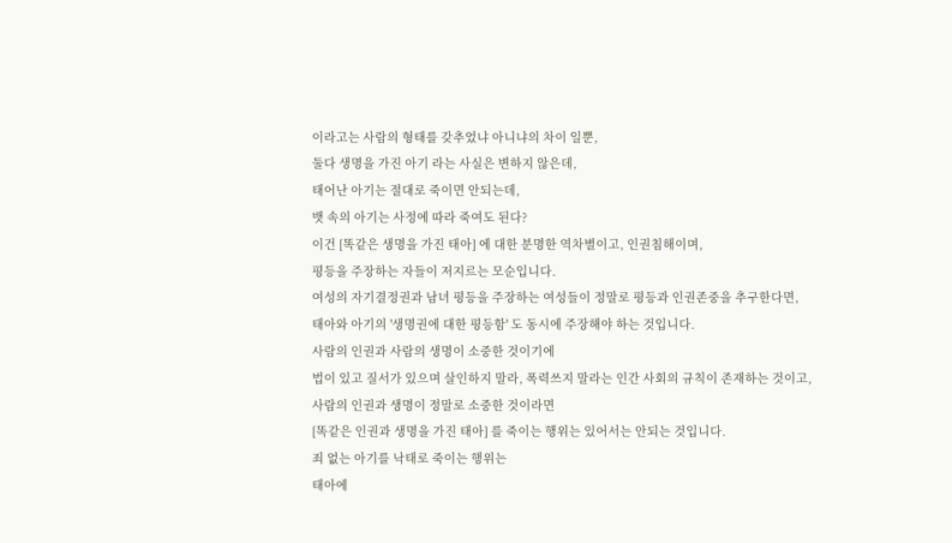이라고는 사람의 형태를 갖추었냐 아니냐의 차이 일뿐,
둘다 생명을 가진 아기 라는 사실은 변하지 않은데,
태어난 아기는 절대로 죽이면 안되는데,
뱃 속의 아기는 사정에 따라 죽여도 된다?
이건 [똑같은 생명을 가진 태아] 에 대한 분명한 역차별이고, 인권침해이며,
평등을 주장하는 자들이 저지르는 모순입니다.
여성의 자기결정권과 남녀 평등을 주장하는 여성들이 정말로 평등과 인권존중을 추구한다면,
태아와 아기의 '생명권에 대한 평등함' 도 동시에 주장해야 하는 것입니다.
사람의 인권과 사람의 생명이 소중한 것이기에
법이 있고 질서가 있으며 살인하지 말라, 폭력쓰지 말라는 인간 사회의 규칙이 존재하는 것이고,
사람의 인권과 생명이 정말로 소중한 것이라면
[똑같은 인권과 생명을 가진 태아] 를 죽이는 행위는 있어서는 안되는 것입니다.
죄 없는 아기를 낙태로 죽이는 행위는
태아에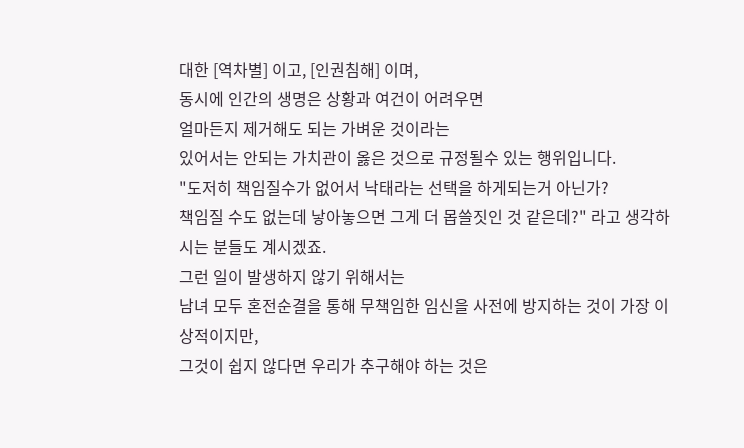대한 [역차별] 이고, [인권침해] 이며,
동시에 인간의 생명은 상황과 여건이 어려우면
얼마든지 제거해도 되는 가벼운 것이라는
있어서는 안되는 가치관이 옳은 것으로 규정될수 있는 행위입니다.
"도저히 책임질수가 없어서 낙태라는 선택을 하게되는거 아닌가?
책임질 수도 없는데 낳아놓으면 그게 더 몹쓸짓인 것 같은데?" 라고 생각하시는 분들도 계시겠죠.
그런 일이 발생하지 않기 위해서는
남녀 모두 혼전순결을 통해 무책임한 임신을 사전에 방지하는 것이 가장 이상적이지만,
그것이 쉽지 않다면 우리가 추구해야 하는 것은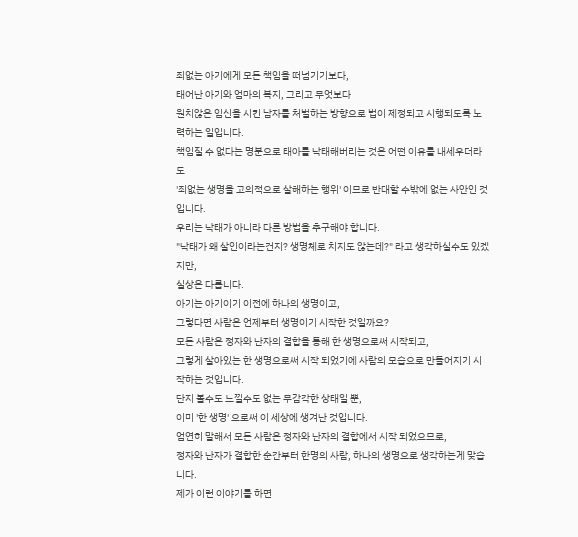죄없는 아기에게 모든 책임을 떠넘기기보다,
태어난 아기와 엄마의 복지, 그리고 무엇보다
원치않은 임신을 시킨 남자를 처벌하는 방향으로 법이 제정되고 시행되도록 노력하는 일입니다.
책임질 수 없다는 명분으로 태아를 낙태해버리는 것은 어떤 이유를 내세우더라도
'죄없는 생명을 고의적으로 살해하는 행위' 이므로 반대할 수밖에 없는 사안인 것입니다.
우리는 낙태가 아니라 다른 방법을 추구해야 합니다.
"낙태가 왜 살인이라는건지? 생명체로 치지도 않는데?" 라고 생각하실수도 있겠지만,
실상은 다릅니다.
아기는 아기이기 이전에 하나의 생명이고,
그렇다면 사람은 언제부터 생명이기 시작한 것일까요?
모든 사람은 정자와 난자의 결합을 통해 한 생명으로써 시작되고,
그렇게 살아있는 한 생명으로써 시작 되었기에 사람의 모습으로 만들어지기 시작하는 것입니다.
단지 볼수도 느낄수도 없는 무감각한 상태일 뿐,
이미 '한 생명' 으로써 이 세상에 생겨난 것입니다.
엄연히 말해서 모든 사람은 정자와 난자의 결합에서 시작 되었으므로,
정자와 난자가 결합한 순간부터 한명의 사람, 하나의 생명으로 생각하는게 맞습니다.
제가 이런 이야기를 하면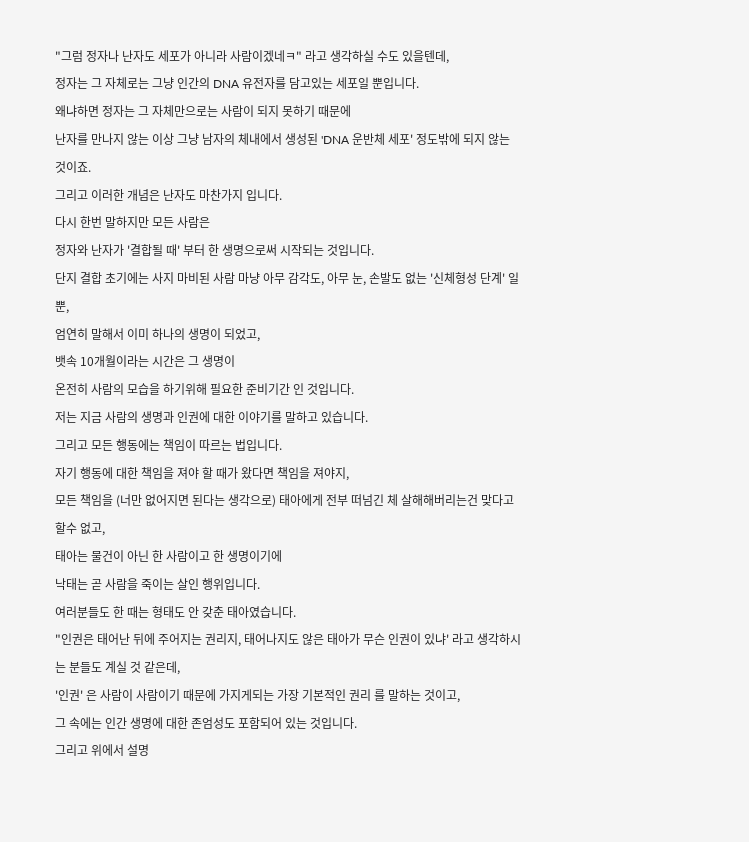"그럼 정자나 난자도 세포가 아니라 사람이겠네ㅋ" 라고 생각하실 수도 있을텐데,
정자는 그 자체로는 그냥 인간의 DNA 유전자를 담고있는 세포일 뿐입니다.
왜냐하면 정자는 그 자체만으로는 사람이 되지 못하기 때문에
난자를 만나지 않는 이상 그냥 남자의 체내에서 생성된 'DNA 운반체 세포' 정도밖에 되지 않는 것이죠.
그리고 이러한 개념은 난자도 마찬가지 입니다.
다시 한번 말하지만 모든 사람은
정자와 난자가 '결합될 때' 부터 한 생명으로써 시작되는 것입니다.
단지 결합 초기에는 사지 마비된 사람 마냥 아무 감각도, 아무 눈, 손발도 없는 '신체형성 단계' 일 뿐,
엄연히 말해서 이미 하나의 생명이 되었고,
뱃속 10개월이라는 시간은 그 생명이
온전히 사람의 모습을 하기위해 필요한 준비기간 인 것입니다.
저는 지금 사람의 생명과 인권에 대한 이야기를 말하고 있습니다.
그리고 모든 행동에는 책임이 따르는 법입니다.
자기 행동에 대한 책임을 져야 할 때가 왔다면 책임을 져야지,
모든 책임을 (너만 없어지면 된다는 생각으로) 태아에게 전부 떠넘긴 체 살해해버리는건 맞다고 할수 없고,
태아는 물건이 아닌 한 사람이고 한 생명이기에
낙태는 곧 사람을 죽이는 살인 행위입니다.
여러분들도 한 때는 형태도 안 갖춘 태아였습니다.
"인권은 태어난 뒤에 주어지는 권리지, 태어나지도 않은 태아가 무슨 인권이 있냐' 라고 생각하시는 분들도 계실 것 같은데,
'인권' 은 사람이 사람이기 때문에 가지게되는 가장 기본적인 권리 를 말하는 것이고,
그 속에는 인간 생명에 대한 존엄성도 포함되어 있는 것입니다.
그리고 위에서 설명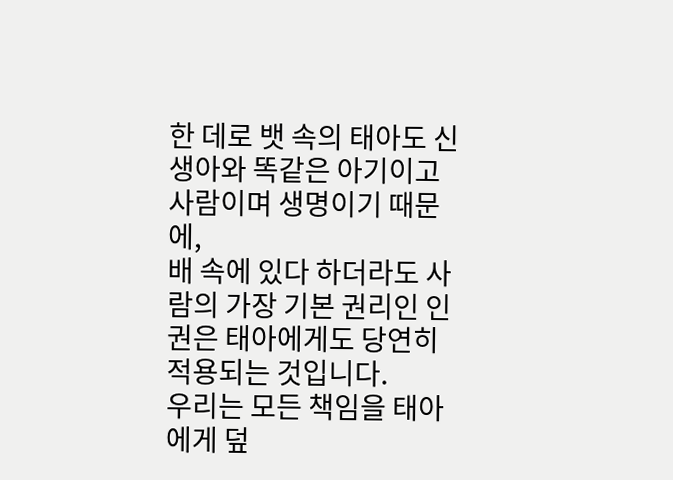한 데로 뱃 속의 태아도 신생아와 똑같은 아기이고 사람이며 생명이기 때문에,
배 속에 있다 하더라도 사람의 가장 기본 권리인 인권은 태아에게도 당연히 적용되는 것입니다.
우리는 모든 책임을 태아에게 덮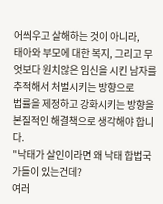어씌우고 살해하는 것이 아니라,
태아와 부모에 대한 복지, 그리고 무엇보다 원치않은 임신을 시킨 남자를 추적해서 처벌시키는 방향으로
법률을 제정하고 강화시키는 방향을 본질적인 해결책으로 생각해야 합니다.
"낙태가 살인이라면 왜 낙태 합법국가들이 있는건데?
여러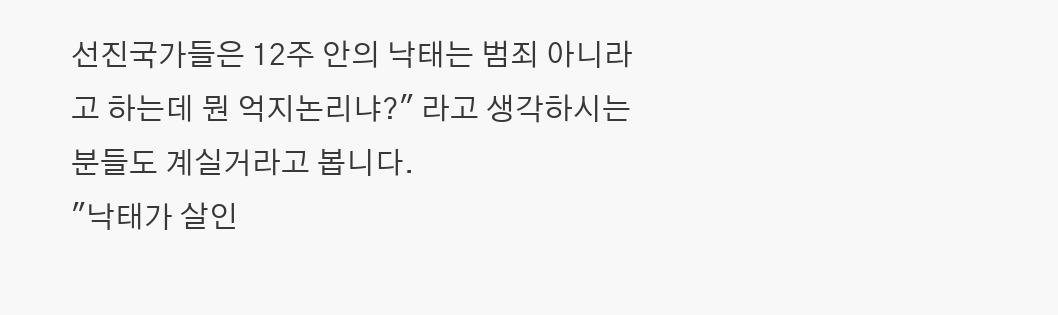선진국가들은 12주 안의 낙태는 범죄 아니라고 하는데 뭔 억지논리냐?" 라고 생각하시는 분들도 계실거라고 봅니다.
"낙태가 살인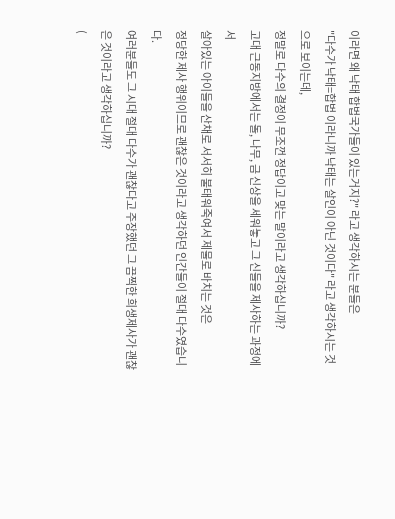이라면 왜 낙태 합법국가들이 있는거지?" 라고 생각하시는 분들은
"다수가 낙태=합법 이라니까 낙태는 살인이 아닌 것이다" 라고 생각하시는 것으로 보이는데,
정말로 다수의 결정이 무조껀 정답이고 맞는 말이라고 생각하십니까?
고대 근동지방에서는 돌, 나무, 금 신상을 세워놓고 그 신들을 제사하는 과정에서
살아있는 아이들을 산채로 서서히 불태워죽여서 제물로 바치는 것은
정당한 제사 행위이므로 괜찮은 것이라고 생각하던 인간들이 절대 다수였습니다.
여러분들도 그 시대 절대 다수가 괜찮다고 주장했던 그 끔찍한 희생제사가 괜찮은 것이라고 생각하십니까?
(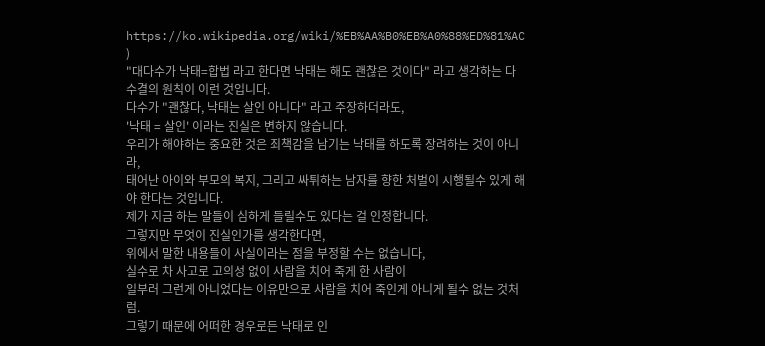https://ko.wikipedia.org/wiki/%EB%AA%B0%EB%A0%88%ED%81%AC )
"대다수가 낙태=합법 라고 한다면 낙태는 해도 괜찮은 것이다" 라고 생각하는 다수결의 원칙이 이런 것입니다.
다수가 "괜찮다, 낙태는 살인 아니다" 라고 주장하더라도,
'낙태 = 살인' 이라는 진실은 변하지 않습니다.
우리가 해야하는 중요한 것은 죄책감을 남기는 낙태를 하도록 장려하는 것이 아니라,
태어난 아이와 부모의 복지, 그리고 싸튀하는 남자를 향한 처벌이 시행될수 있게 해야 한다는 것입니다.
제가 지금 하는 말들이 심하게 들릴수도 있다는 걸 인정합니다.
그렇지만 무엇이 진실인가를 생각한다면,
위에서 말한 내용들이 사실이라는 점을 부정할 수는 없습니다,
실수로 차 사고로 고의성 없이 사람을 치어 죽게 한 사람이
일부러 그런게 아니었다는 이유만으로 사람을 치어 죽인게 아니게 될수 없는 것처럼.
그렇기 때문에 어떠한 경우로든 낙태로 인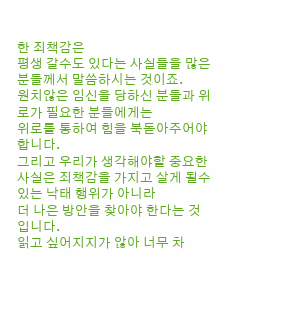한 죄책감은
평생 갈수도 있다는 사실들을 많은 분들께서 말씀하시는 것이죠.
원치않은 임신을 당하신 분들과 위로가 필요한 분들에게는
위로를 통하여 힘을 북돋아주어야 합니다.
그리고 우리가 생각해야할 중요한 사실은 죄책감을 가지고 살게 될수 있는 낙태 행위가 아니라
더 나은 방안을 찾아야 한다는 것입니다.
읽고 싶어지지가 않아 너무 차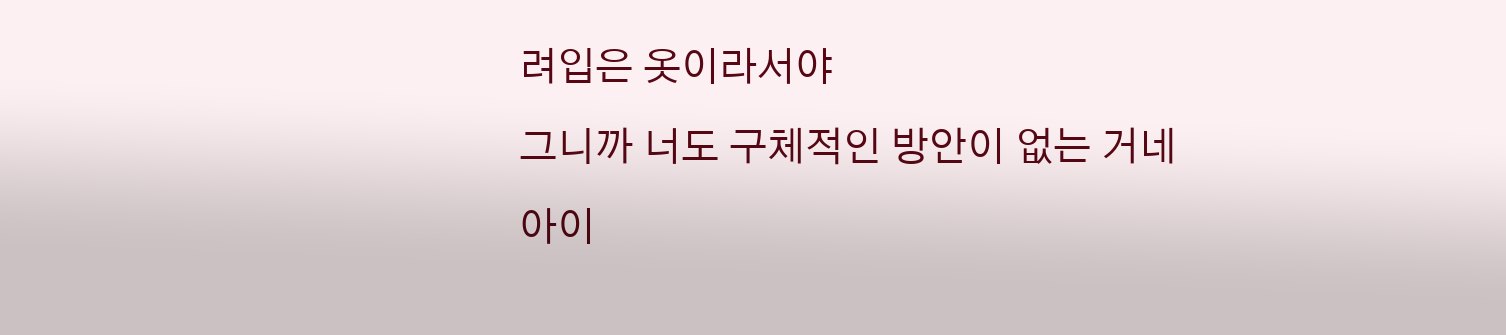려입은 옷이라서야
그니까 너도 구체적인 방안이 없는 거네
아이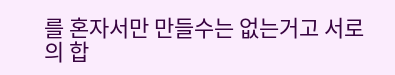를 혼자서만 만들수는 없는거고 서로의 합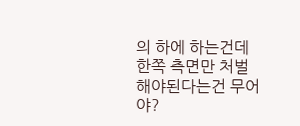의 하에 하는건데 한쪽 측면만 처벌해야된다는건 무어야?